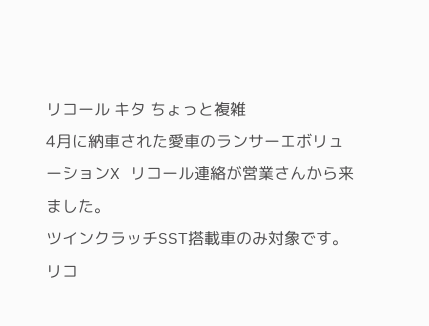リコール キタ ちょっと複雑
4月に納車された愛車のランサーエボリューションX リコール連絡が営業さんから来ました。
ツインクラッチSST搭載車のみ対象です。
リコ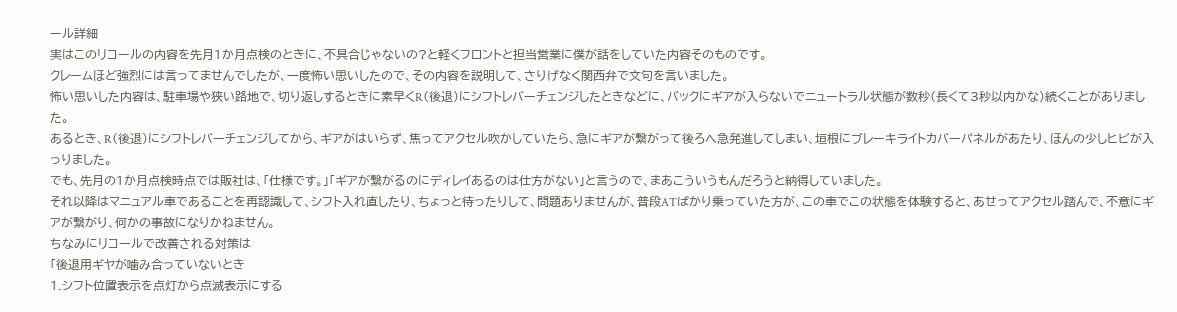ール詳細
実はこのリコールの内容を先月1か月点検のときに、不具合じゃないの?と軽くフロントと担当営業に僕が話をしていた内容そのものです。
クレームほど強烈には言ってませんでしたが、一度怖い思いしたので、その内容を説明して、さりげなく関西弁で文句を言いました。
怖い思いした内容は、駐車場や狭い路地で、切り返しするときに素早くR(後退)にシフトレバーチェンジしたときなどに、バックにギアが入らないでニュートラル状態が数秒(長くて3秒以内かな)続くことがありました。
あるとき、R(後退)にシフトレバーチェンジしてから、ギアがはいらず、焦ってアクセル吹かしていたら、急にギアが繋がって後ろへ急発進してしまい、垣根にブレーキライトカバーパネルがあたり、ほんの少しヒビが入っりました。
でも、先月の1か月点検時点では販社は、「仕様です。」「ギアが繋がるのにディレイあるのは仕方がない」と言うので、まあこういうもんだろうと納得していました。
それ以降はマニュアル車であることを再認識して、シフト入れ直したり、ちょっと待ったりして、問題ありませんが、普段ATばかり乗っていた方が、この車でこの状態を体験すると、あせってアクセル踏んで、不意にギアが繋がり、何かの事故になりかねません。
ちなみにリコールで改善される対策は
「後退用ギヤが噛み合っていないとき
1.シフト位置表示を点灯から点滅表示にする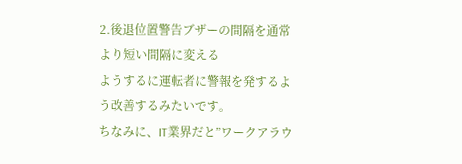2.後退位置警告ブザーの間隔を通常より短い間隔に変える
ようするに運転者に警報を発するよう改善するみたいです。
ちなみに、IT業界だと”ワークアラウ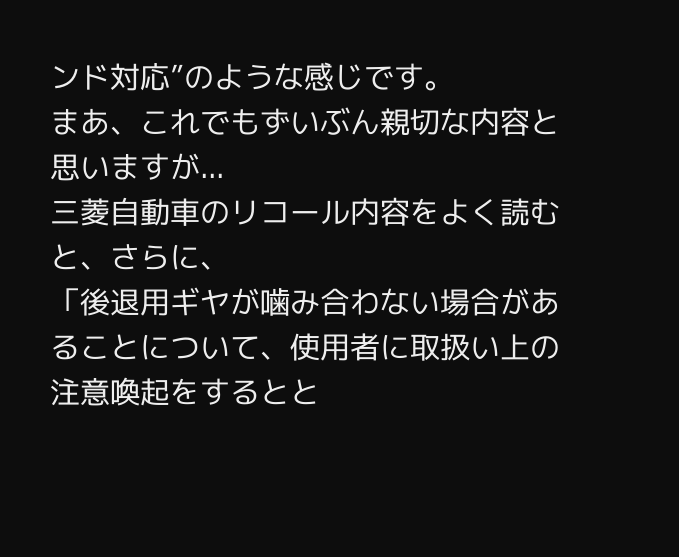ンド対応”のような感じです。
まあ、これでもずいぶん親切な内容と思いますが...
三菱自動車のリコール内容をよく読むと、さらに、
「後退用ギヤが噛み合わない場合があることについて、使用者に取扱い上の注意喚起をするとと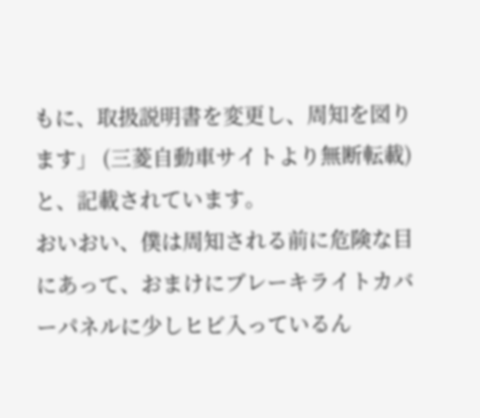もに、取扱説明書を変更し、周知を図ります」 (三菱自動車サイトより無断転載)
と、記載されています。
おいおい、僕は周知される前に危険な目にあって、おまけにブレーキライトカバーパネルに少しヒビ入っているん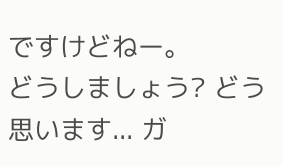ですけどねー。
どうしましょう? どう思います... ガ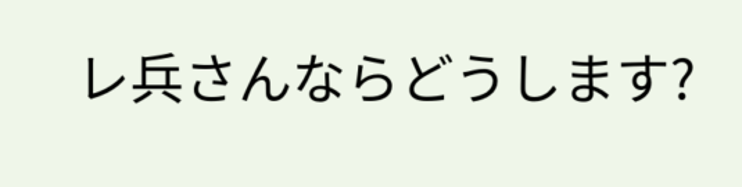レ兵さんならどうします?